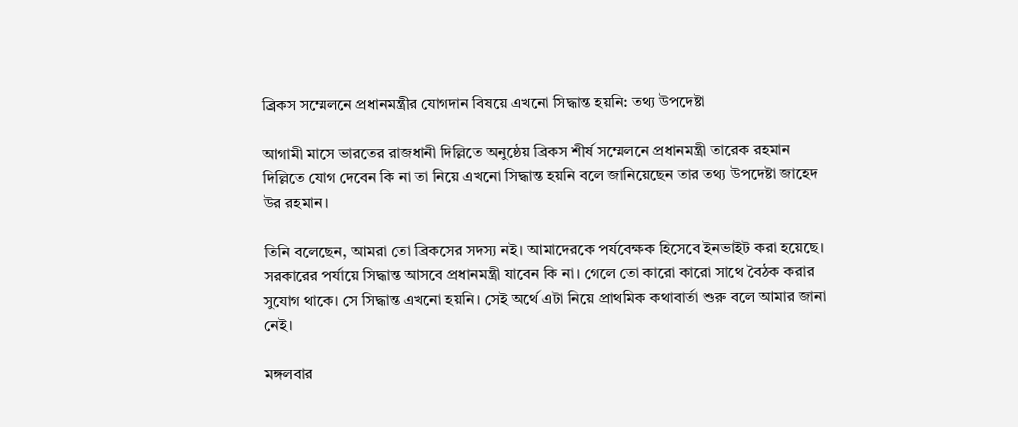ব্র্রিকস সম্মেলনে প্রধানমন্ত্রীর যোগদান বিষয়ে এখনো সিদ্ধান্ত হয়নি: তথ্য উপদেষ্টা

আগামী মাসে ভারতের রাজধানী দিল্লিতে অনুষ্ঠেয় ব্রিকস শীর্ষ সম্মেলনে প্রধানমন্ত্রী তারেক রহমান দিল্লিতে যোগ দেবেন কি না তা নিয়ে এখনো সিদ্ধান্ত হয়নি বলে জানিয়েছেন তার তথ্য উপদেষ্টা জাহেদ উর রহমান।

তিনি বলেছেন, আমরা তো ব্রিকসের সদস্য নই। আমাদেরকে পর্যবেক্ষক হিসেবে ইনভাইট করা হয়েছে। সরকারের পর্যায়ে সিদ্ধান্ত আসবে প্রধানমন্ত্রী যাবেন কি না। গেলে তো কারো কারো সাথে বৈঠক করার সুযোগ থাকে। সে সিদ্ধান্ত এখনো হয়নি। সেই অর্থে এটা নিয়ে প্রাথমিক কথাবার্তা শুরু বলে আমার জানা নেই।

মঙ্গলবার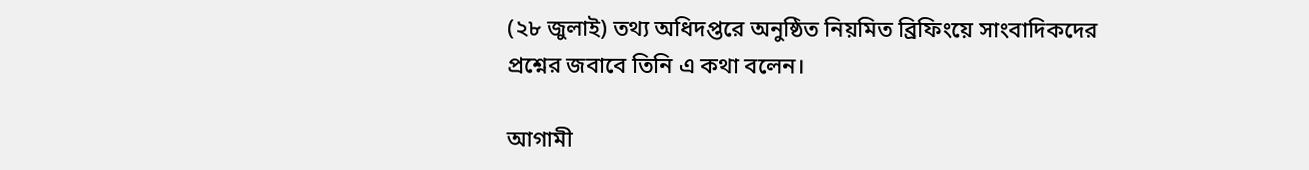(২৮ জুলাই) তথ্য অধিদপ্তরে অনুষ্ঠিত নিয়মিত ব্রিফিংয়ে সাংবাদিকদের প্রশ্নের জবাবে তিনি এ কথা বলেন।

আগামী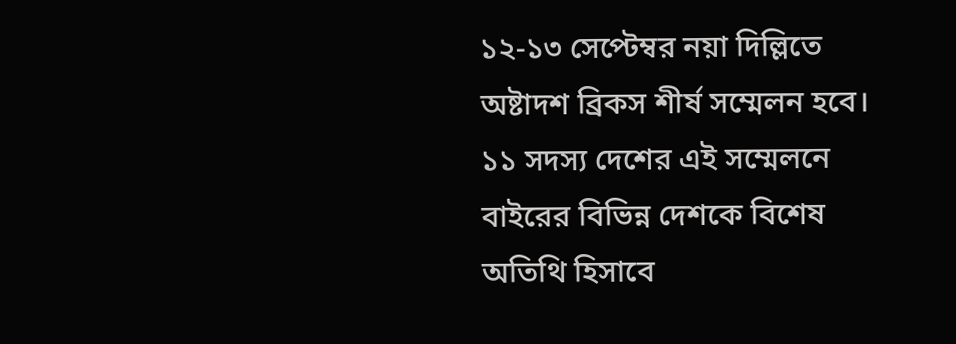১২-১৩ সেপ্টেম্বর নয়া দিল্লিতে অষ্টাদশ ব্রিকস শীর্ষ সম্মেলন হবে। ১১ সদস্য দেশের এই সম্মেলনে বাইরের বিভিন্ন দেশকে বিশেষ অতিথি হিসাবে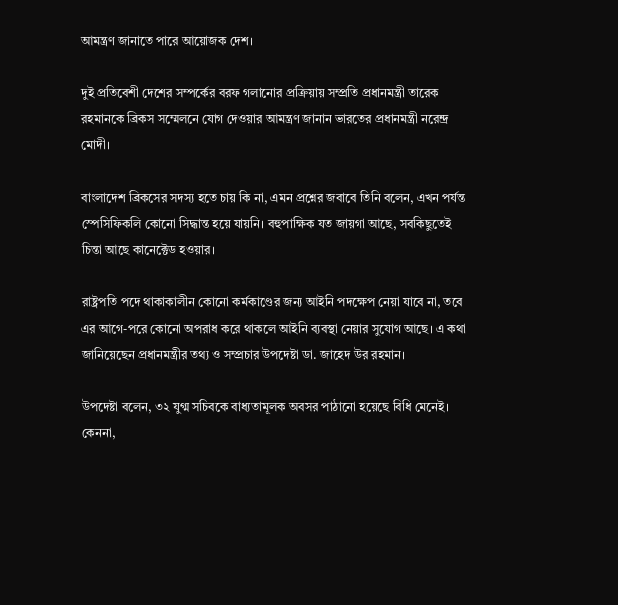আমন্ত্রণ জানাতে পারে আয়োজক দেশ।

দুই প্রতিবেশী দেশের সম্পর্কের বরফ গলানোর প্রক্রিয়ায় সম্প্রতি প্রধানমন্ত্রী তারেক রহমানকে ব্রিকস সম্মেলনে যোগ দেওয়ার আমন্ত্রণ জানান ভারতের প্রধানমন্ত্রী নরেন্দ্র মোদী।

বাংলাদেশ ব্রিকসের সদস্য হতে চায় কি না, এমন প্রশ্নের জবাবে তিনি বলেন, এখন পর্যন্ত স্পেসিফিকলি কোনো সিদ্ধান্ত হয়ে যায়নি। বহুপাক্ষিক যত জায়গা আছে, সবকিছুতেই চিন্তা আছে কানেক্টেড হওয়ার।

রাষ্ট্রপতি পদে থাকাকালীন কোনো কর্মকাণ্ডের জন্য আইনি পদক্ষেপ নেয়া যাবে না, তবে এর আগে-পরে কোনো অপরাধ করে থাকলে আইনি ব্যবস্থা নেয়ার সুযোগ আছে। এ কথা জানিয়েছেন প্রধানমন্ত্রীর তথ্য ও সম্প্রচার উপদেষ্টা ডা. জাহেদ উর রহমান।

উপদেষ্টা বলেন, ৩২ যুগ্ম সচিবকে বাধ্যতামূলক অবসর পাঠানো হয়েছে বিধি মেনেই। কেননা,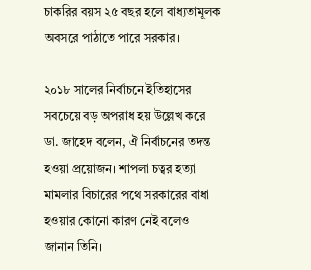চাকরির বয়স ২৫ বছর হলে বাধ্যতামূলক অবসরে পাঠাতে পারে সরকার।

২০১৮ সালের নির্বাচনে ইতিহাসের সবচেয়ে বড় অপরাধ হয় উল্লেখ করে ডা. জাহেদ বলেন, ঐ নির্বাচনের তদন্ত হওয়া প্রয়োজন। শাপলা চত্বর হত্যা মামলার বিচারের পথে সরকারের বাধা হওয়ার কোনো কারণ নেই বলেও জানান তিনি।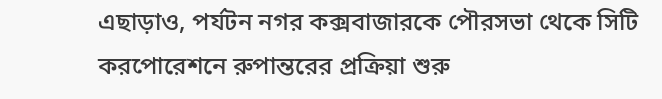এছাড়াও, পর্যটন নগর কক্সবাজারকে পৌরসভা থেকে সিটি করপোরেশনে রুপান্তরের প্রক্রিয়া শুরু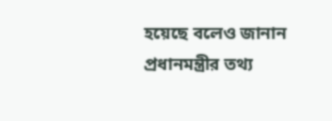হয়েছে বলেও জানান প্রধানমন্ত্রীর তথ্য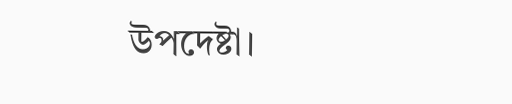উপদেষ্টা।